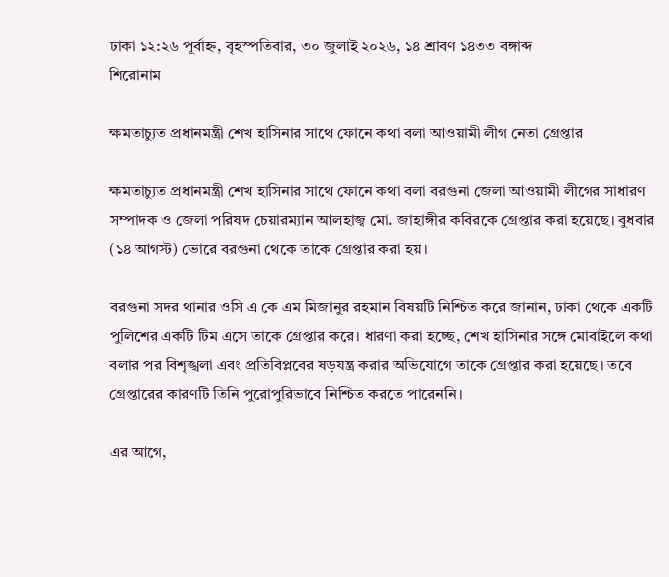ঢাকা ১২:২৬ পূর্বাহ্ন, বৃহস্পতিবার, ৩০ জুলাই ২০২৬, ১৪ শ্রাবণ ১৪৩৩ বঙ্গাব্দ
শিরোনাম

ক্ষমতাচ্যুত প্রধানমন্ত্রী শেখ হাসিনার সাথে ফোনে কথা বলা আওয়ামী লীগ নেতা গ্রেপ্তার

ক্ষমতাচ্যুত প্রধানমন্ত্রী শেখ হাসিনার সাথে ফোনে কথা বলা বরগুনা জেলা আওয়ামী লীগের সাধারণ সম্পাদক ও জেলা পরিষদ চেয়ারম্যান আলহাজ্ব মো. জাহাঙ্গীর কবিরকে গ্রেপ্তার করা হয়েছে। বুধবার (১৪ আগস্ট) ভোরে বরগুনা থেকে তাকে গ্রেপ্তার করা হয়।

বরগুনা সদর থানার ওসি এ কে এম মিজানুর রহমান বিষয়টি নিশ্চিত করে জানান, ঢাকা থেকে একটি পুলিশের একটি টিম এসে তাকে গ্রেপ্তার করে। ধারণা করা হচ্ছে, শেখ হাসিনার সঙ্গে মোবাইলে কথা বলার পর বিশৃঙ্খলা এবং প্রতিবিপ্লবের ষড়যন্ত্র করার অভিযোগে তাকে গ্রেপ্তার করা হয়েছে। তবে গ্রেপ্তারের কারণটি তিনি পুরোপুরিভাবে নিশ্চিত করতে পারেননি।

এর আগে,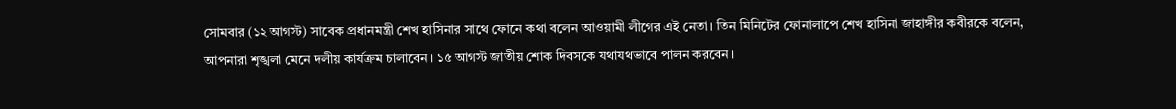সোমবার (১২ আগস্ট) সাবেক প্রধানমন্ত্রী শেখ হাসিনার সাথে ফোনে কথা বলেন আওয়ামী লীগের এই নেতা। তিন মিনিটের ফোনালাপে শেখ হাসিনা জাহাঙ্গীর কবীরকে বলেন, আপনারা শৃঙ্খলা মেনে দলীয় কার্যক্রম চালাবেন। ১৫ আগস্ট জাতীয় শোক দিবসকে যথাযথভাবে পালন করবেন।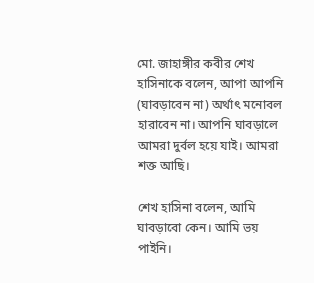মো. জাহাঙ্গীর কবীর শেখ হাসিনাকে বলেন, আপা আপনি (ঘাবড়াবেন না) অর্থাৎ মনোবল হারাবেন না। আপনি ঘাবড়ালে আমরা দুর্বল হয়ে যাই। আমরা শক্ত আছি।

শেখ হাসিনা বলেন, আমি ঘাবড়াবো কেন। আমি ভয় পাইনি।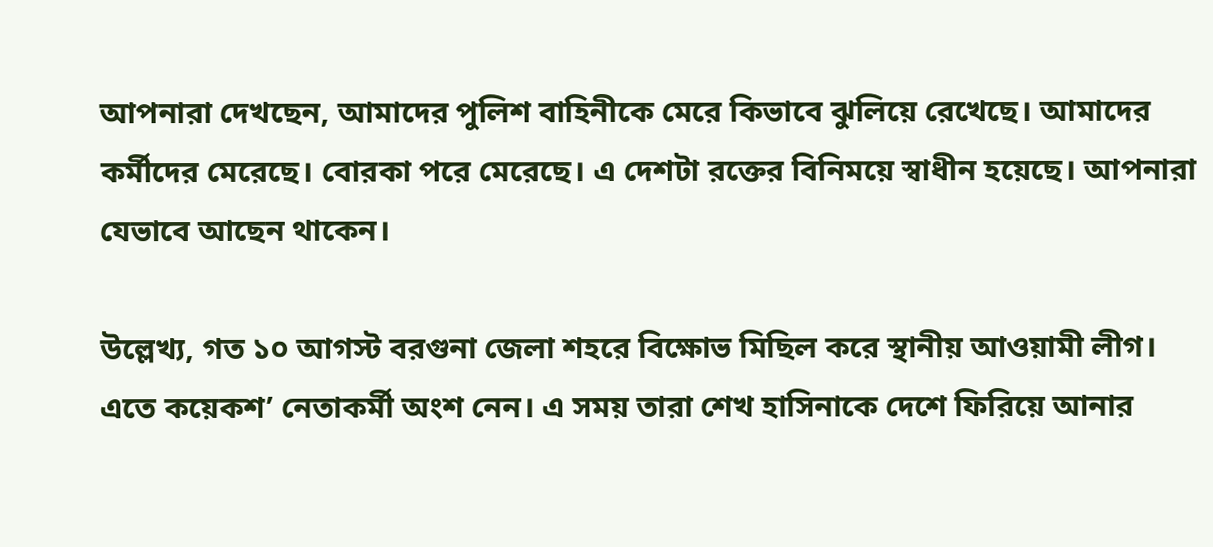আপনারা দেখছেন, আমাদের পুলিশ বাহিনীকে মেরে কিভাবে ঝুলিয়ে রেখেছে। আমাদের কর্মীদের মেরেছে। বোরকা পরে মেরেছে। এ দেশটা রক্তের বিনিময়ে স্বাধীন হয়েছে। আপনারা যেভাবে আছেন থাকেন।

উল্লেখ্য, গত ১০ আগস্ট বরগুনা জেলা শহরে বিক্ষোভ মিছিল করে স্থানীয় আওয়ামী লীগ। এতে কয়েকশ’ নেতাকর্মী অংশ নেন। এ সময় তারা শেখ হাসিনাকে দেশে ফিরিয়ে আনার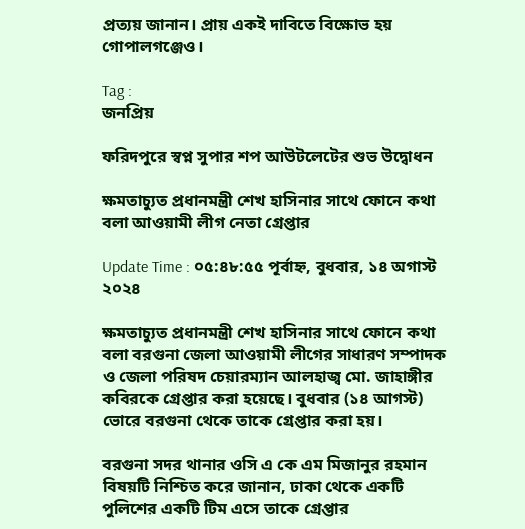প্রত্যয় জানান। প্রায় একই দাবিতে বিক্ষোভ হয় গোপালগঞ্জেও।

Tag :
জনপ্রিয়

ফরিদপুরে স্বপ্ন সুপার শপ আউটলেটের শুভ উদ্বোধন

ক্ষমতাচ্যুত প্রধানমন্ত্রী শেখ হাসিনার সাথে ফোনে কথা বলা আওয়ামী লীগ নেতা গ্রেপ্তার

Update Time : ০৫:৪৮:৫৫ পূর্বাহ্ন, বুধবার, ১৪ অগাস্ট ২০২৪

ক্ষমতাচ্যুত প্রধানমন্ত্রী শেখ হাসিনার সাথে ফোনে কথা বলা বরগুনা জেলা আওয়ামী লীগের সাধারণ সম্পাদক ও জেলা পরিষদ চেয়ারম্যান আলহাজ্ব মো. জাহাঙ্গীর কবিরকে গ্রেপ্তার করা হয়েছে। বুধবার (১৪ আগস্ট) ভোরে বরগুনা থেকে তাকে গ্রেপ্তার করা হয়।

বরগুনা সদর থানার ওসি এ কে এম মিজানুর রহমান বিষয়টি নিশ্চিত করে জানান, ঢাকা থেকে একটি পুলিশের একটি টিম এসে তাকে গ্রেপ্তার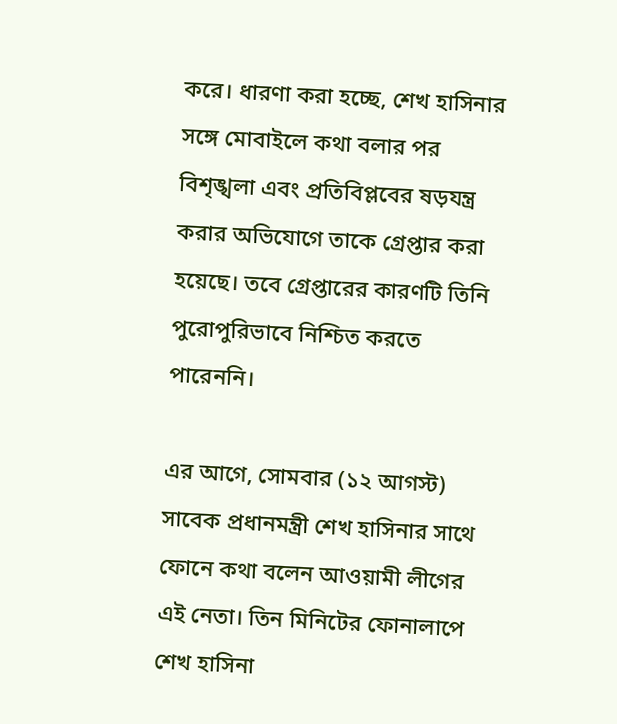করে। ধারণা করা হচ্ছে, শেখ হাসিনার সঙ্গে মোবাইলে কথা বলার পর বিশৃঙ্খলা এবং প্রতিবিপ্লবের ষড়যন্ত্র করার অভিযোগে তাকে গ্রেপ্তার করা হয়েছে। তবে গ্রেপ্তারের কারণটি তিনি পুরোপুরিভাবে নিশ্চিত করতে পারেননি।

এর আগে, সোমবার (১২ আগস্ট) সাবেক প্রধানমন্ত্রী শেখ হাসিনার সাথে ফোনে কথা বলেন আওয়ামী লীগের এই নেতা। তিন মিনিটের ফোনালাপে শেখ হাসিনা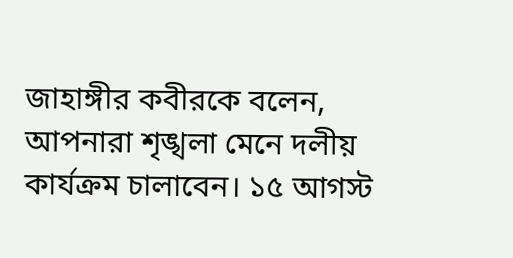জাহাঙ্গীর কবীরকে বলেন, আপনারা শৃঙ্খলা মেনে দলীয় কার্যক্রম চালাবেন। ১৫ আগস্ট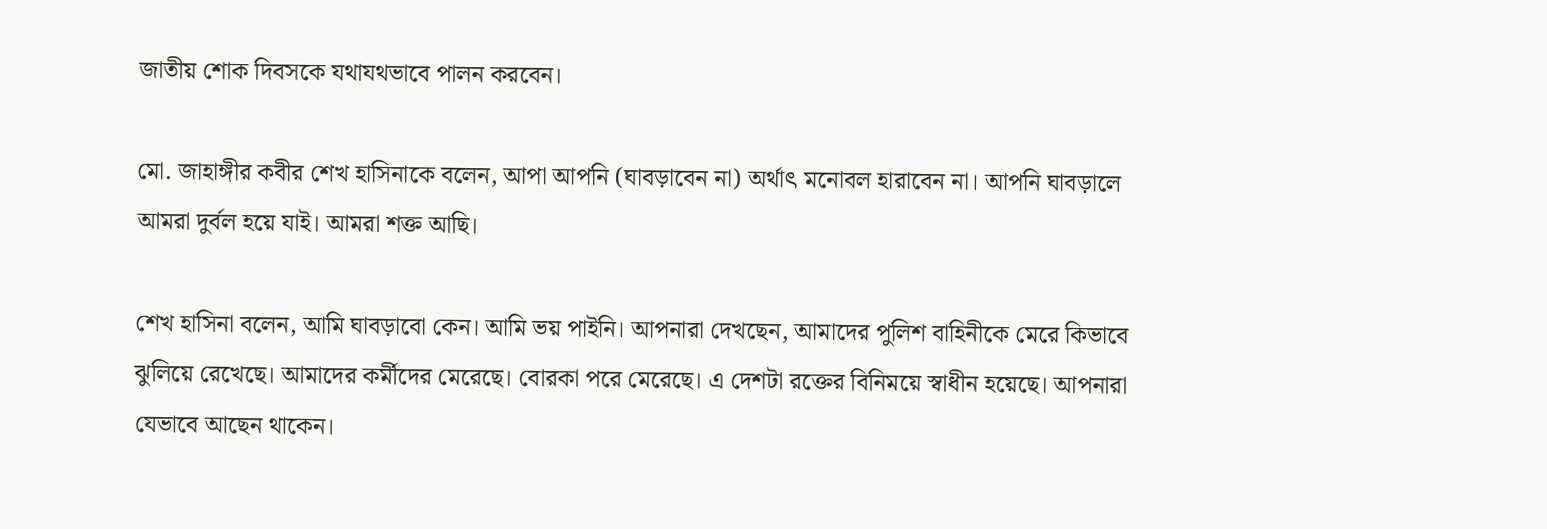জাতীয় শোক দিবসকে যথাযথভাবে পালন করবেন।

মো. জাহাঙ্গীর কবীর শেখ হাসিনাকে বলেন, আপা আপনি (ঘাবড়াবেন না) অর্থাৎ মনোবল হারাবেন না। আপনি ঘাবড়ালে আমরা দুর্বল হয়ে যাই। আমরা শক্ত আছি।

শেখ হাসিনা বলেন, আমি ঘাবড়াবো কেন। আমি ভয় পাইনি। আপনারা দেখছেন, আমাদের পুলিশ বাহিনীকে মেরে কিভাবে ঝুলিয়ে রেখেছে। আমাদের কর্মীদের মেরেছে। বোরকা পরে মেরেছে। এ দেশটা রক্তের বিনিময়ে স্বাধীন হয়েছে। আপনারা যেভাবে আছেন থাকেন।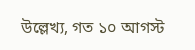উল্লেখ্য, গত ১০ আগস্ট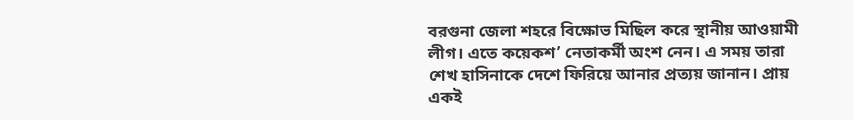বরগুনা জেলা শহরে বিক্ষোভ মিছিল করে স্থানীয় আওয়ামী লীগ। এতে কয়েকশ’ নেতাকর্মী অংশ নেন। এ সময় তারা শেখ হাসিনাকে দেশে ফিরিয়ে আনার প্রত্যয় জানান। প্রায় একই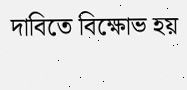দাবিতে বিক্ষোভ হয়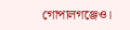গোপালগঞ্জেও।